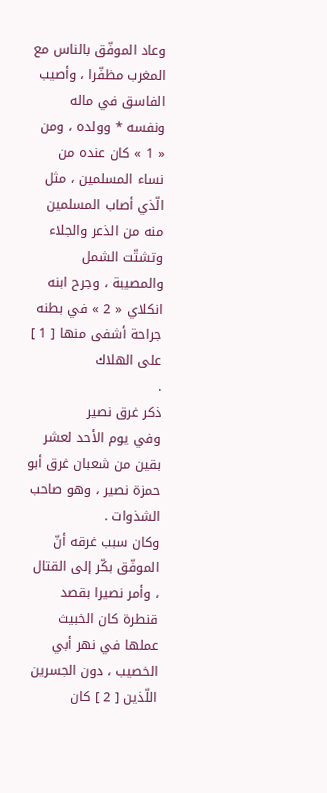وعاد الموفّق بالناس مع المغرب مظفّرا ، وأصيب الفاسق في ماله ونفسه * وولده ، ومن « 1 » كان عنده من نساء المسلمين ، مثل الّذي أصاب المسلمين منه من الذعر والجلاء وتشتّت الشمل والمصيبة ، وجرح ابنه انكلاي « 2 » في بطنه جراحة أشفى منها [ 1 ] على الهلاك
.
ذكر غرق نصير
وفي يوم الأحد لعشر بقين من شعبان غرق أبو حمزة نصير ، وهو صاحب الشذوات .
وكان سبب غرقه أنّ الموفّق بكّر إلى القتال ، وأمر نصيرا بقصد قنطرة كان الخبيث عملها في نهر أبي الخصيب ، دون الجسرين اللّذين [ 2 ] كان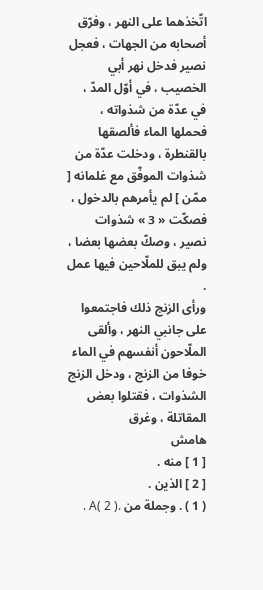اتّخذهما على النهر ، وفرّق أصحابه من الجهات ، فعجل نصير فدخل نهر أبي الخصيب ، في أوّل المدّ ، في عدّة من شذواته ، فحملها الماء فألصقها بالقنطرة ، ودخلت عدّة من شذوات الموفّق مع غلمانه [ ممّن ] لم يأمرهم بالدخول ، فصكّت « 3 » شذوات نصير ، وصكّ بعضها بعضا ، ولم يبق للملّاحين فيها عمل .
ورأى الزنج ذلك فاجتمعوا على جانبي النهر ، وألقى الملّاحون أنفسهم في الماء خوفا من الزنج ، ودخل الزنج الشذوات ، فقتلوا بعض المقاتلة ، وغرق
هامش
[ 1 ] منه .
[ 2 ] الذين .
( 1 ) . وجملة من .A( 2 ) .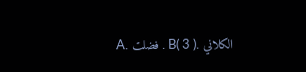الكلاني .B( 3 ) . فضلت .A